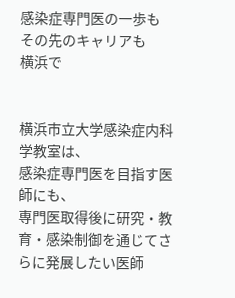感染症専門医の一歩も
その先のキャリアも
横浜で


横浜市立大学感染症内科学教室は、
感染症専門医を目指す医師にも、
専門医取得後に研究・教育・感染制御を通じてさらに発展したい医師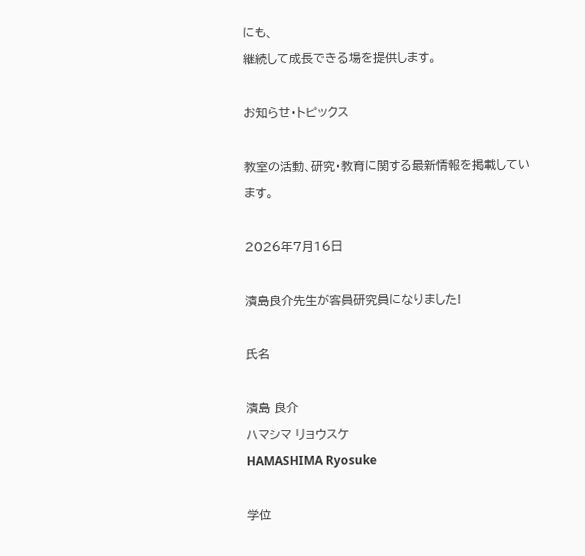にも、
継続して成長できる場を提供します。

お知らせ・トピックス

教室の活動、研究・教育に関する最新情報を掲載しています。

2026年7月16日

濱島良介先生が客員研究員になりました!

氏名

濱島 良介
ハマシマ リョウスケ
HAMASHIMA Ryosuke

学位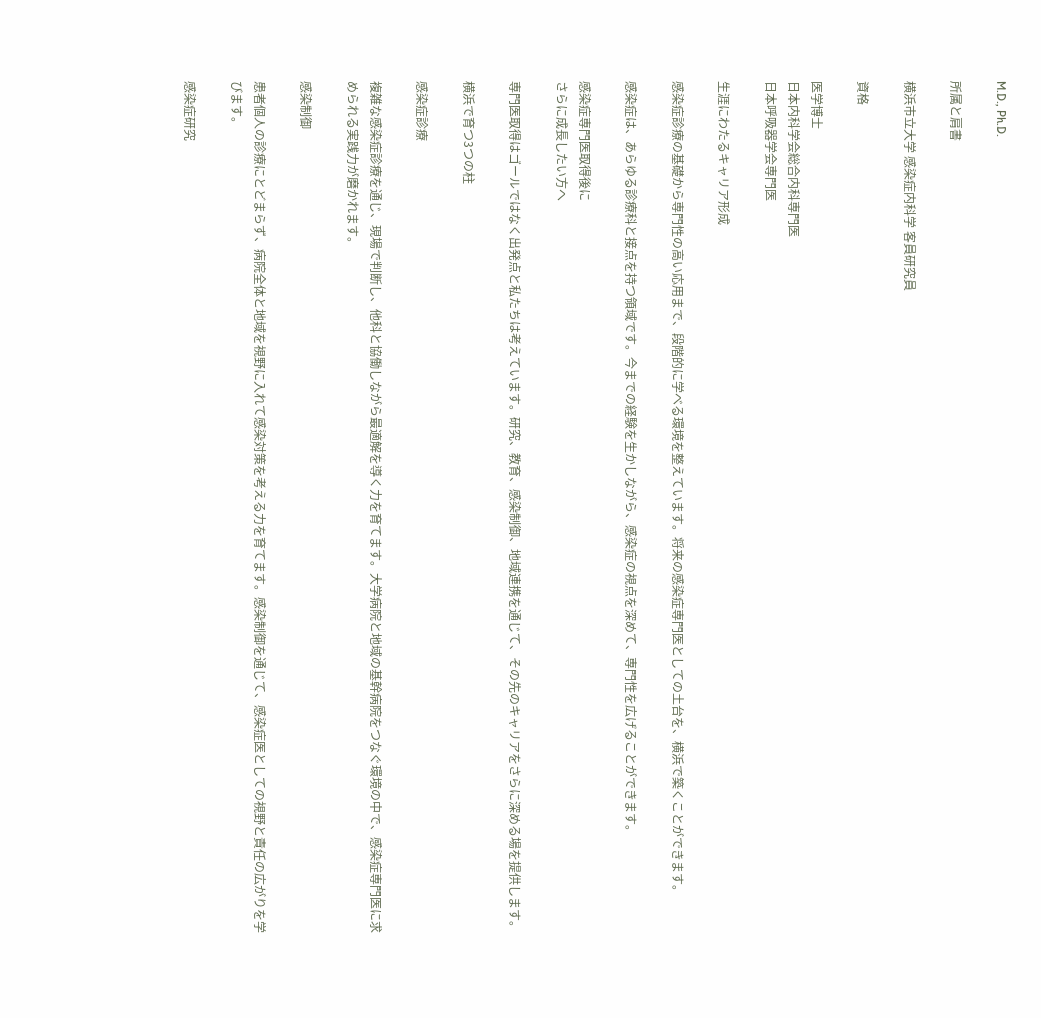M.D., Ph.D.

所属と肩書

横浜市立大学 感染症内科学 客員研究員

資格

医学博士
日本内科学会総合内科専門医
日本呼吸器学会専門医

生涯にわたるキャリア形成

感染症診療の基礎から専門性の高い応用まで、段階的に学べる環境を整えています。将来の感染症専門医としての土台を、横浜で築くことができます。

感染症は、あらゆる診療科と接点を持つ領域です。今までの経験を生かしながら、感染症の視点を深めて、専門性を広げることができます。

感染症専門医取得後に
さらに成長したい方へ

専門医取得はゴールではなく出発点と私たちは考えています。研究、教育、感染制御、地域連携を通じて、その先のキャリアをさらに深める場を提供します。

横浜で育つ3つの柱

感染症診療

複雑な感染症診療を通じ、現場で判断し、他科と協働しながら最適解を導く力を育てます。大学病院と地域の基幹病院をつなぐ環境の中で、感染症専門医に求められる実践力が磨かれます。

感染制御

患者個人の診療にとどまらず、病院全体と地域を視野に入れて感染対策を考える力を育てます。感染制御を通じて、感染症医としての視野と責任の広がりを学びます。

感染症研究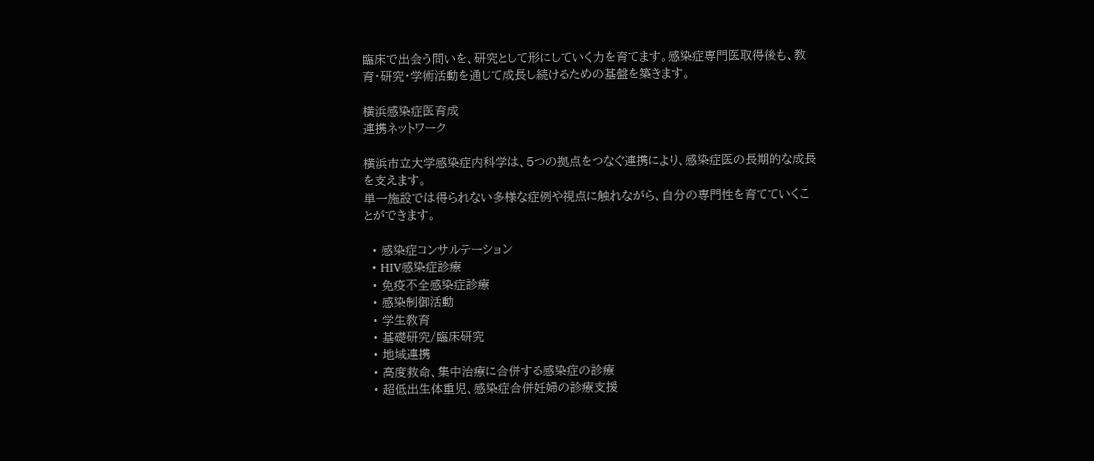臨床で出会う問いを、研究として形にしていく力を育てます。感染症専門医取得後も、教育・研究・学術活動を通じて成長し続けるための基盤を築きます。

横浜感染症医育成
連携ネットワーク

横浜市立大学感染症内科学は、5つの拠点をつなぐ連携により、感染症医の長期的な成長を支えます。
単一施設では得られない多様な症例や視点に触れながら、自分の専門性を育てていくことができます。

  • 感染症コンサルテーション
  • HIV感染症診療
  • 免疫不全感染症診療
  • 感染制御活動
  • 学生教育
  • 基礎研究/臨床研究
  • 地域連携
  • 高度救命、集中治療に合併する感染症の診療
  • 超低出生体重児、感染症合併妊婦の診療支援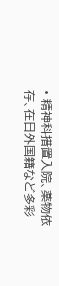• 精神科措置入院、薬物依存、在日外国籍など多彩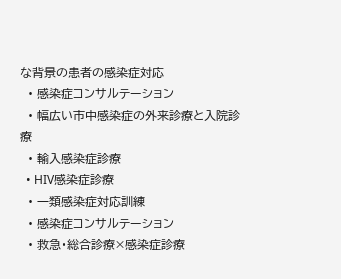な背景の患者の感染症対応
  • 感染症コンサルテーション
  • 幅広い市中感染症の外来診療と入院診療
  • 輸入感染症診療
  • HIV感染症診療
  • 一類感染症対応訓練
  • 感染症コンサルテーション
  • 救急・総合診療×感染症診療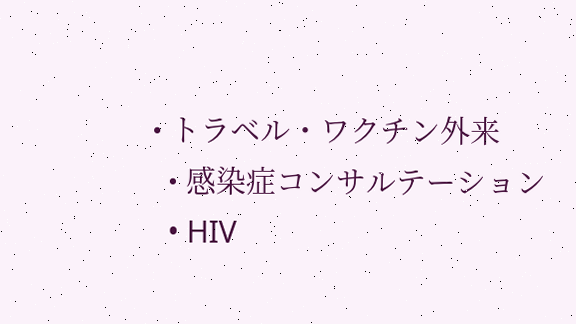• トラベル・ワクチン外来
  • 感染症コンサルテーション
  • HIV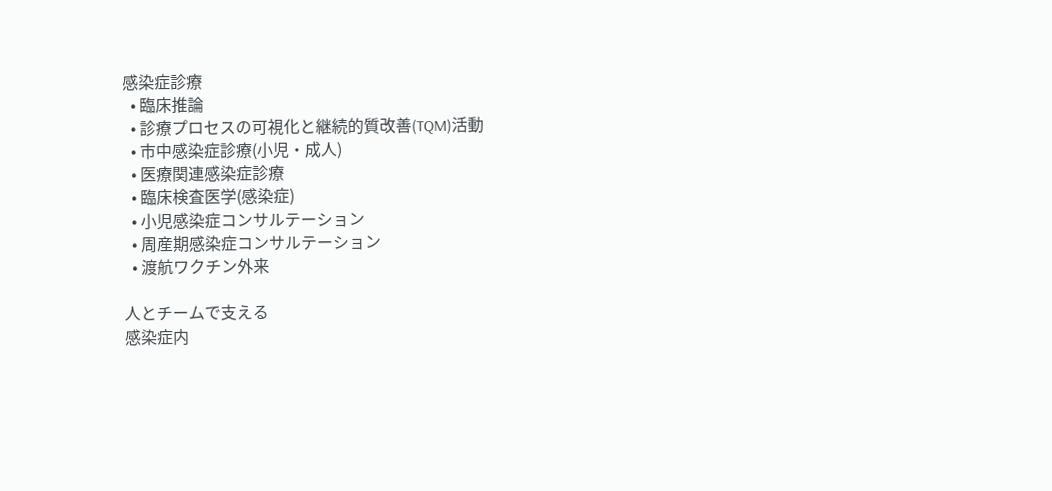感染症診療
  • 臨床推論
  • 診療プロセスの可視化と継続的質改善(TQM)活動
  • 市中感染症診療(小児・成人)
  • 医療関連感染症診療
  • 臨床検査医学(感染症)
  • 小児感染症コンサルテーション
  • 周産期感染症コンサルテーション
  • 渡航ワクチン外来

人とチームで支える
感染症内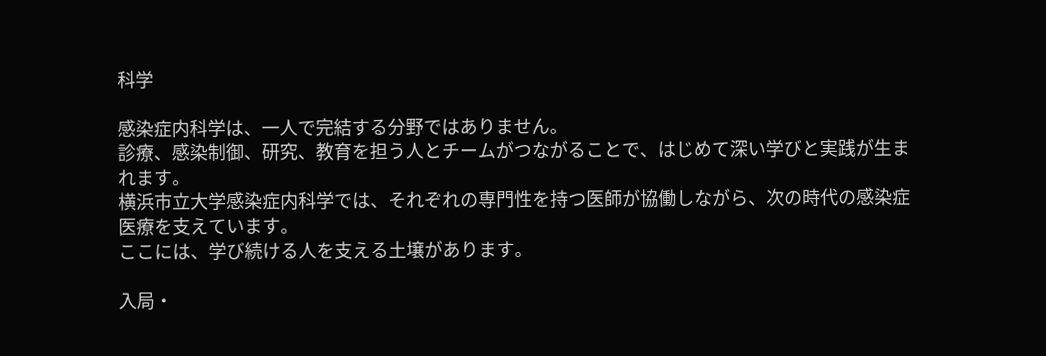科学

感染症内科学は、一人で完結する分野ではありません。
診療、感染制御、研究、教育を担う人とチームがつながることで、はじめて深い学びと実践が生まれます。
横浜市立大学感染症内科学では、それぞれの専門性を持つ医師が協働しながら、次の時代の感染症医療を支えています。
ここには、学び続ける人を支える土壌があります。

入局・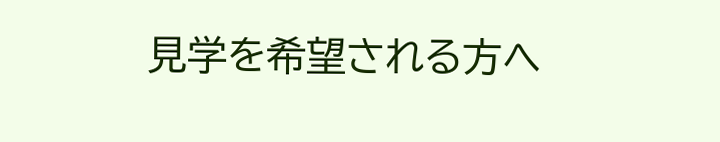見学を希望される方へ